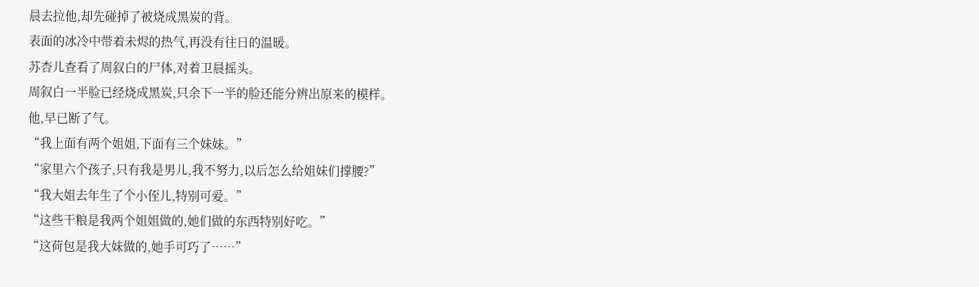晨去拉他,却先碰掉了被烧成黑炭的背。
表面的冰冷中带着未烬的热气,再没有往日的温暖。
苏杏儿查看了周叙白的尸体,对着卫晨摇头。
周叙白一半脸已经烧成黑炭,只余下一半的脸还能分辨出原来的模样。
他,早已断了气。
“我上面有两个姐姐,下面有三个妹妹。”
“家里六个孩子,只有我是男儿,我不努力,以后怎么给姐妹们撑腰?”
“我大姐去年生了个小侄儿,特别可爱。”
“这些干粮是我两个姐姐做的,她们做的东西特别好吃。”
“这荷包是我大妹做的,她手可巧了……”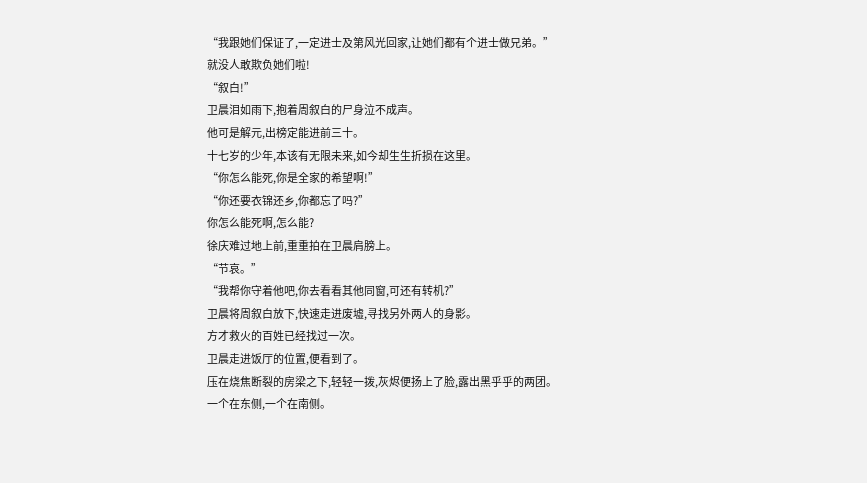“我跟她们保证了,一定进士及第风光回家,让她们都有个进士做兄弟。”
就没人敢欺负她们啦!
“叙白!”
卫晨泪如雨下,抱着周叙白的尸身泣不成声。
他可是解元,出榜定能进前三十。
十七岁的少年,本该有无限未来,如今却生生折损在这里。
“你怎么能死,你是全家的希望啊!”
“你还要衣锦还乡,你都忘了吗?”
你怎么能死啊,怎么能?
徐庆难过地上前,重重拍在卫晨肩膀上。
“节哀。”
“我帮你守着他吧,你去看看其他同窗,可还有转机?”
卫晨将周叙白放下,快速走进废墟,寻找另外两人的身影。
方才救火的百姓已经找过一次。
卫晨走进饭厅的位置,便看到了。
压在烧焦断裂的房梁之下,轻轻一拨,灰烬便扬上了脸,露出黑乎乎的两团。
一个在东侧,一个在南侧。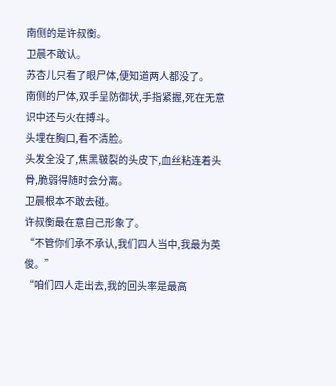南侧的是许叔衡。
卫晨不敢认。
苏杏儿只看了眼尸体,便知道两人都没了。
南侧的尸体,双手呈防御状,手指紧握,死在无意识中还与火在搏斗。
头埋在胸口,看不清脸。
头发全没了,焦黑皲裂的头皮下,血丝粘连着头骨,脆弱得随时会分离。
卫晨根本不敢去碰。
许叔衡最在意自己形象了。
“不管你们承不承认,我们四人当中,我最为英俊。”
“咱们四人走出去,我的回头率是最高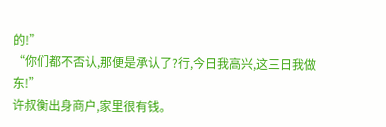的!”
“你们都不否认,那便是承认了?行,今日我高兴,这三日我做东!”
许叔衡出身商户,家里很有钱。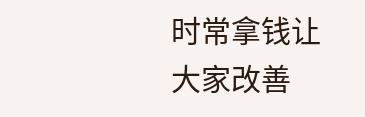时常拿钱让大家改善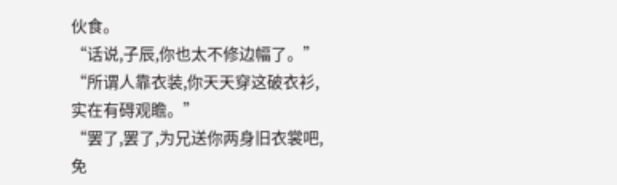伙食。
“话说,子辰,你也太不修边幅了。”
“所谓人靠衣装,你天天穿这破衣衫,实在有碍观瞻。”
“罢了,罢了,为兄送你两身旧衣裳吧,免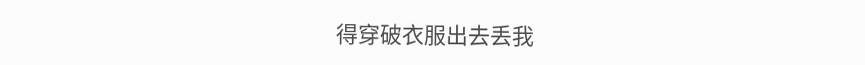得穿破衣服出去丢我